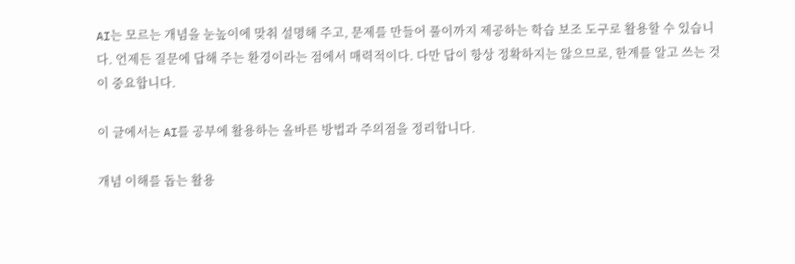AI는 모르는 개념을 눈높이에 맞춰 설명해 주고, 문제를 만들어 풀이까지 제공하는 학습 보조 도구로 활용할 수 있습니다. 언제든 질문에 답해 주는 환경이라는 점에서 매력적이다. 다만 답이 항상 정확하지는 않으므로, 한계를 알고 쓰는 것이 중요합니다.

이 글에서는 AI를 공부에 활용하는 올바른 방법과 주의점을 정리합니다.

개념 이해를 돕는 활용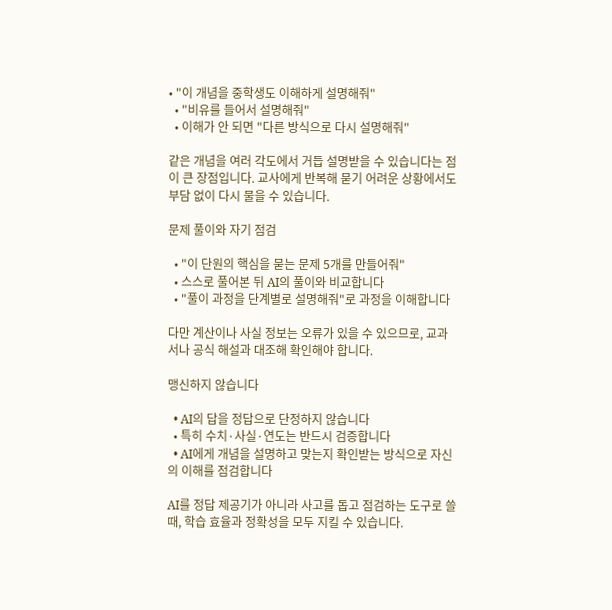• "이 개념을 중학생도 이해하게 설명해줘"
  • "비유를 들어서 설명해줘"
  • 이해가 안 되면 "다른 방식으로 다시 설명해줘"

같은 개념을 여러 각도에서 거듭 설명받을 수 있습니다는 점이 큰 장점입니다. 교사에게 반복해 묻기 어려운 상황에서도 부담 없이 다시 물을 수 있습니다.

문제 풀이와 자기 점검

  • "이 단원의 핵심을 묻는 문제 5개를 만들어줘"
  • 스스로 풀어본 뒤 AI의 풀이와 비교합니다
  • "풀이 과정을 단계별로 설명해줘"로 과정을 이해합니다

다만 계산이나 사실 정보는 오류가 있을 수 있으므로, 교과서나 공식 해설과 대조해 확인해야 합니다.

맹신하지 않습니다

  • AI의 답을 정답으로 단정하지 않습니다
  • 특히 수치·사실·연도는 반드시 검증합니다
  • AI에게 개념을 설명하고 맞는지 확인받는 방식으로 자신의 이해를 점검합니다

AI를 정답 제공기가 아니라 사고를 돕고 점검하는 도구로 쓸 때, 학습 효율과 정확성을 모두 지킬 수 있습니다.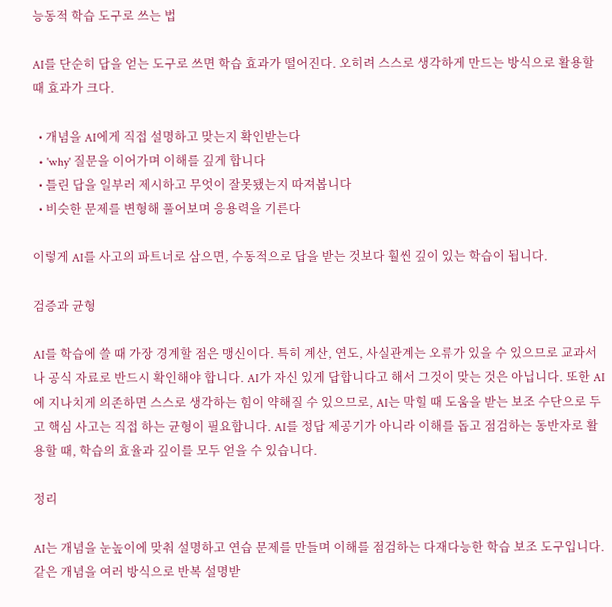능동적 학습 도구로 쓰는 법

AI를 단순히 답을 얻는 도구로 쓰면 학습 효과가 떨어진다. 오히려 스스로 생각하게 만드는 방식으로 활용할 때 효과가 크다.

  • 개념을 AI에게 직접 설명하고 맞는지 확인받는다
  • 'why' 질문을 이어가며 이해를 깊게 합니다
  • 틀린 답을 일부러 제시하고 무엇이 잘못됐는지 따져봅니다
  • 비슷한 문제를 변형해 풀어보며 응용력을 기른다

이렇게 AI를 사고의 파트너로 삼으면, 수동적으로 답을 받는 것보다 훨씬 깊이 있는 학습이 됩니다.

검증과 균형

AI를 학습에 쓸 때 가장 경계할 점은 맹신이다. 특히 계산, 연도, 사실관계는 오류가 있을 수 있으므로 교과서나 공식 자료로 반드시 확인해야 합니다. AI가 자신 있게 답합니다고 해서 그것이 맞는 것은 아닙니다. 또한 AI에 지나치게 의존하면 스스로 생각하는 힘이 약해질 수 있으므로, AI는 막힐 때 도움을 받는 보조 수단으로 두고 핵심 사고는 직접 하는 균형이 필요합니다. AI를 정답 제공기가 아니라 이해를 돕고 점검하는 동반자로 활용할 때, 학습의 효율과 깊이를 모두 얻을 수 있습니다.

정리

AI는 개념을 눈높이에 맞춰 설명하고 연습 문제를 만들며 이해를 점검하는 다재다능한 학습 보조 도구입니다. 같은 개념을 여러 방식으로 반복 설명받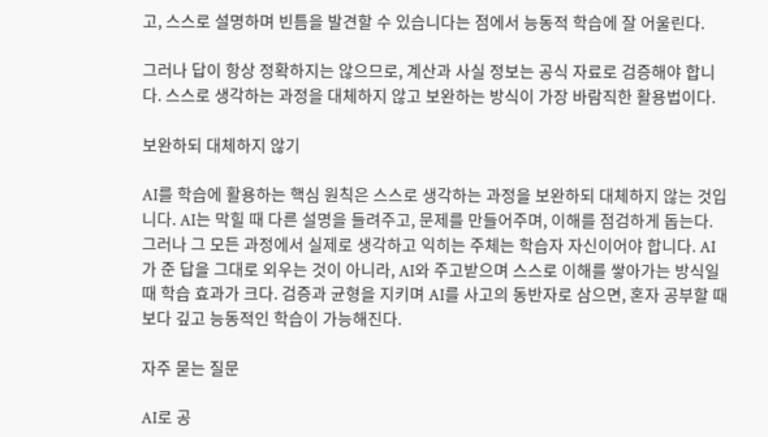고, 스스로 설명하며 빈틈을 발견할 수 있습니다는 점에서 능동적 학습에 잘 어울린다.

그러나 답이 항상 정확하지는 않으므로, 계산과 사실 정보는 공식 자료로 검증해야 합니다. 스스로 생각하는 과정을 대체하지 않고 보완하는 방식이 가장 바람직한 활용법이다.

보완하되 대체하지 않기

AI를 학습에 활용하는 핵심 원칙은 스스로 생각하는 과정을 보완하되 대체하지 않는 것입니다. AI는 막힐 때 다른 설명을 들려주고, 문제를 만들어주며, 이해를 점검하게 돕는다. 그러나 그 모든 과정에서 실제로 생각하고 익히는 주체는 학습자 자신이어야 합니다. AI가 준 답을 그대로 외우는 것이 아니라, AI와 주고받으며 스스로 이해를 쌓아가는 방식일 때 학습 효과가 크다. 검증과 균형을 지키며 AI를 사고의 동반자로 삼으면, 혼자 공부할 때보다 깊고 능동적인 학습이 가능해진다.

자주 묻는 질문

AI로 공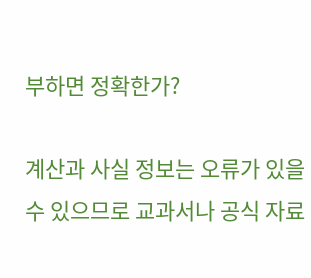부하면 정확한가?

계산과 사실 정보는 오류가 있을 수 있으므로 교과서나 공식 자료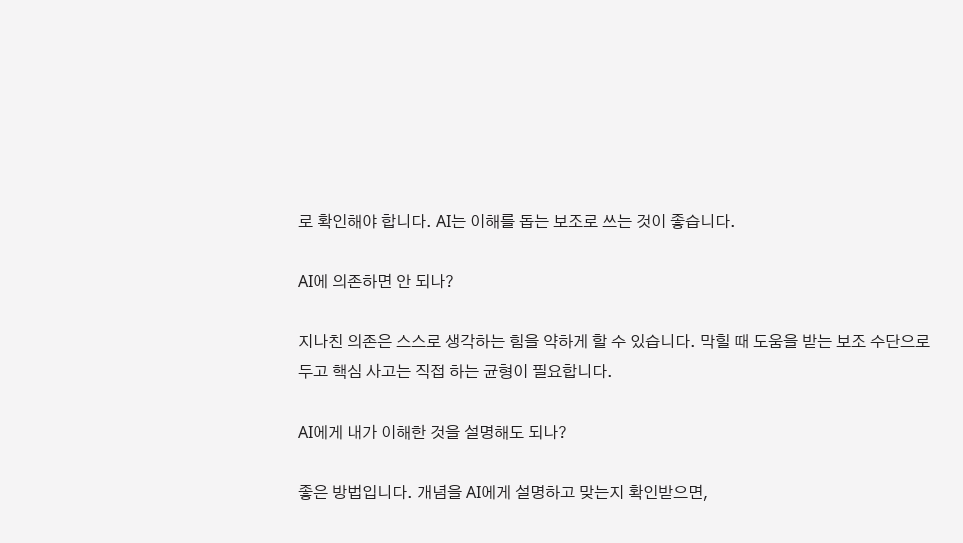로 확인해야 합니다. AI는 이해를 돕는 보조로 쓰는 것이 좋습니다.

AI에 의존하면 안 되나?

지나친 의존은 스스로 생각하는 힘을 약하게 할 수 있습니다. 막힐 때 도움을 받는 보조 수단으로 두고 핵심 사고는 직접 하는 균형이 필요합니다.

AI에게 내가 이해한 것을 설명해도 되나?

좋은 방법입니다. 개념을 AI에게 설명하고 맞는지 확인받으면,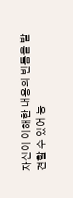자신이 이해한 내용의 빈틈을 발견할 수 있어 능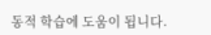동적 학습에 도움이 됩니다.